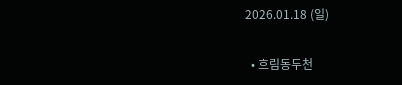2026.01.18 (일)

  • 흐림동두천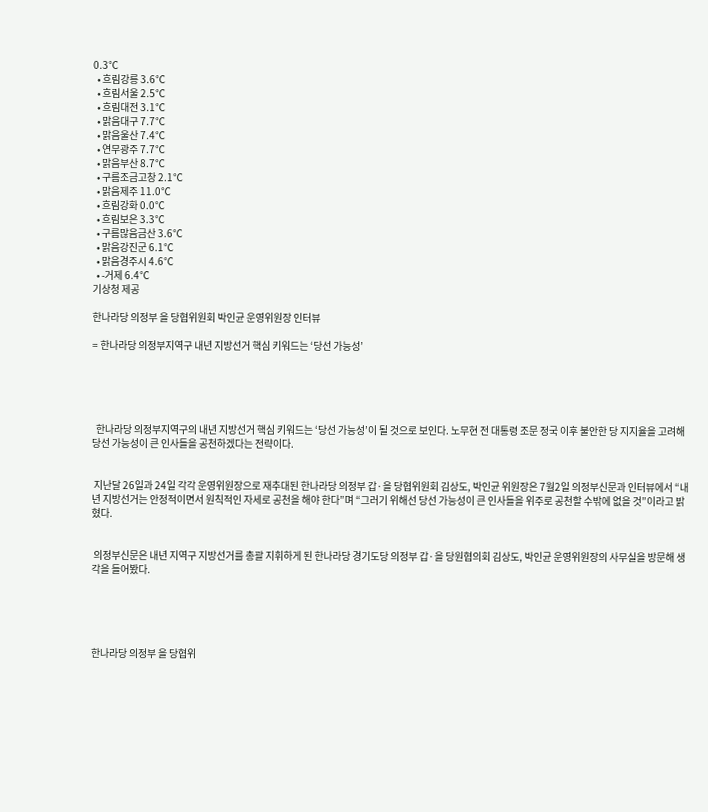0.3℃
  • 흐림강릉 3.6℃
  • 흐림서울 2.5℃
  • 흐림대전 3.1℃
  • 맑음대구 7.7℃
  • 맑음울산 7.4℃
  • 연무광주 7.7℃
  • 맑음부산 8.7℃
  • 구름조금고창 2.1℃
  • 맑음제주 11.0℃
  • 흐림강화 0.0℃
  • 흐림보은 3.3℃
  • 구름많음금산 3.6℃
  • 맑음강진군 6.1℃
  • 맑음경주시 4.6℃
  • -거제 6.4℃
기상청 제공

한나라당 의정부 을 당협위원회 박인균 운영위원장 인터뷰

= 한나라당 의정부지역구 내년 지방선거 핵심 키워드는 ‘당선 가능성’





  한나라당 의정부지역구의 내년 지방선거 핵심 키워드는 ‘당선 가능성’이 될 것으로 보인다. 노무현 전 대통령 조문 정국 이후 불안한 당 지지율을 고려해 당선 가능성이 큰 인사들을 공천하겠다는 전략이다.


 지난달 26일과 24일 각각 운영위원장으로 재추대된 한나라당 의정부 갑·을 당협위원회 김상도, 박인균 위원장은 7월2일 의정부신문과 인터뷰에서 “내년 지방선거는 안정적이면서 원칙적인 자세로 공천을 해야 한다”며 “그러기 위해선 당선 가능성이 큰 인사들을 위주로 공천할 수밖에 없을 것”이라고 밝혔다.


 의정부신문은 내년 지역구 지방선거를 총괄 지휘하게 된 한나라당 경기도당 의정부 갑·을 당원협의회 김상도, 박인균 운영위원장의 사무실을 방문해 생각을 들어봤다.





한나라당 의정부 을 당협위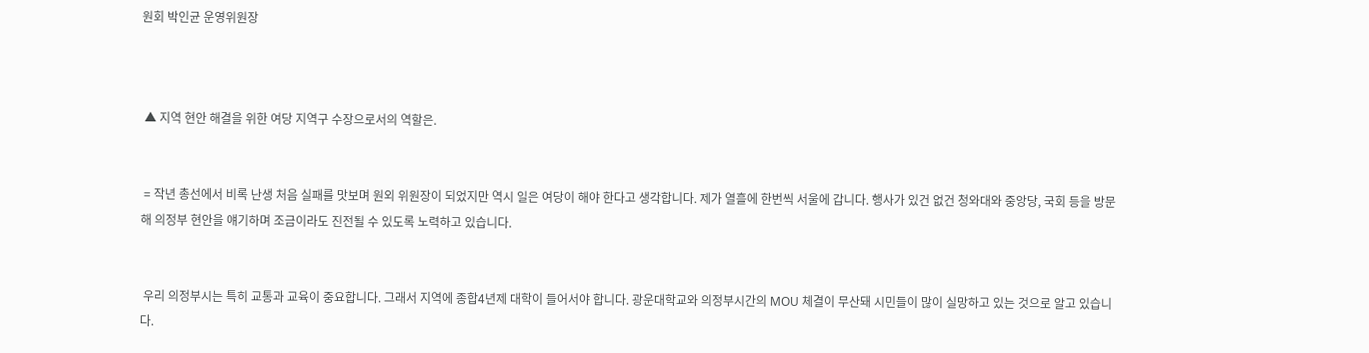원회 박인균 운영위원장



 ▲ 지역 현안 해결을 위한 여당 지역구 수장으로서의 역할은.


 = 작년 총선에서 비록 난생 처음 실패를 맛보며 원외 위원장이 되었지만 역시 일은 여당이 해야 한다고 생각합니다. 제가 열흘에 한번씩 서울에 갑니다. 행사가 있건 없건 청와대와 중앙당, 국회 등을 방문해 의정부 현안을 얘기하며 조금이라도 진전될 수 있도록 노력하고 있습니다.


 우리 의정부시는 특히 교통과 교육이 중요합니다. 그래서 지역에 종합4년제 대학이 들어서야 합니다. 광운대학교와 의정부시간의 MOU 체결이 무산돼 시민들이 많이 실망하고 있는 것으로 알고 있습니다.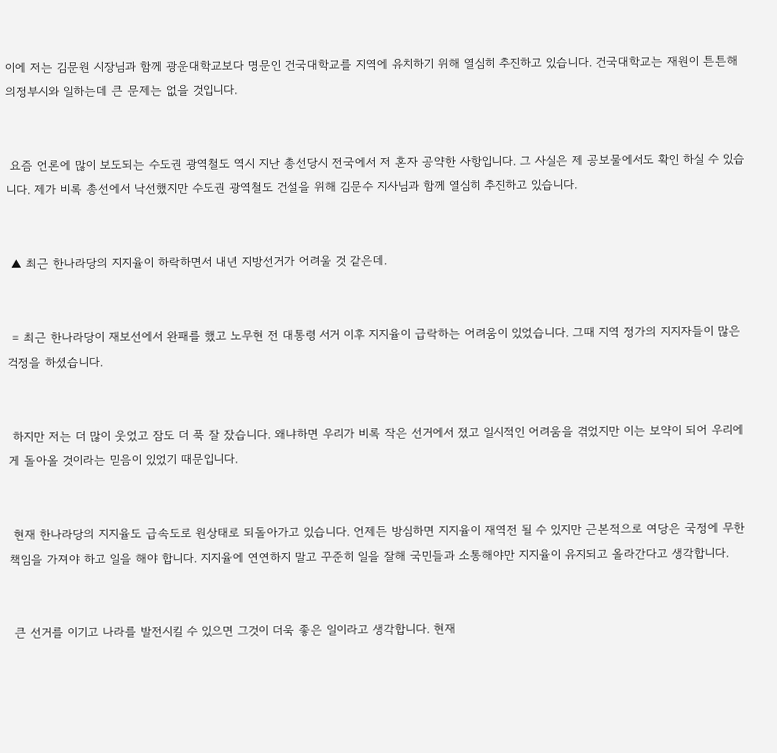이에 저는 김문원 시장님과 함께 광운대학교보다 명문인 건국대학교를 지역에 유치하기 위해 열심히 추진하고 있습니다. 건국대학교는 재원이 튼튼해 의정부시와 일하는데 큰 문제는 없을 것입니다.


 요즘 언론에 많이 보도되는 수도권 광역철도 역시 지난 총선당시 전국에서 저 혼자 공약한 사항입니다. 그 사실은 제 공보물에서도 확인 하실 수 있습니다. 제가 비록 총선에서 낙선했지만 수도권 광역철도 건설을 위해 김문수 지사님과 함께 열심히 추진하고 있습니다.


 ▲ 최근 한나라당의 지지율이 하락하면서 내년 지방선거가 어려울 것 같은데.


 = 최근 한나라당이 재보선에서 완패를 했고 노무현 전 대통령 서거 이후 지지율이 급락하는 어려움이 있었습니다. 그때 지역 정가의 지지자들이 많은 걱정을 하셨습니다.


 하지만 저는 더 많이 웃었고 잠도 더 푹 잘 잤습니다. 왜냐하면 우리가 비록 작은 선거에서 졌고 일시적인 어려움을 겪었지만 이는 보약이 되어 우리에게 돌아올 것이라는 믿음이 있었기 때문입니다.


 현재 한나라당의 지지율도 급속도로 원상태로 되돌아가고 있습니다. 언제든 방심하면 지지율이 재역전 될 수 있지만 근본적으로 여당은 국정에 무한 책임을 가져야 하고 일을 해야 합니다. 지지율에 연연하지 말고 꾸준히 일을 잘해 국민들과 소통해야만 지지율이 유지되고 올라간다고 생각합니다.


 큰 선거를 이기고 나라를 발전시킬 수 있으면 그것이 더욱 좋은 일이라고 생각합니다. 현재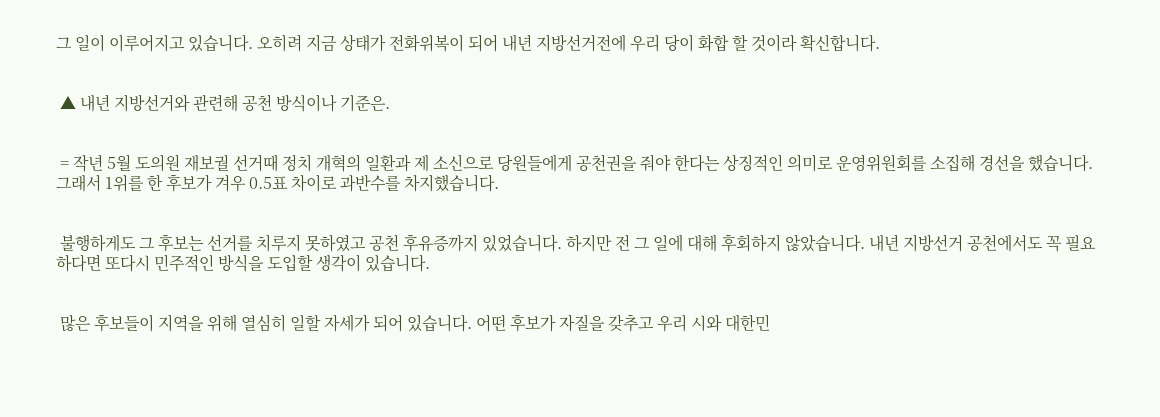그 일이 이루어지고 있습니다. 오히려 지금 상태가 전화위복이 되어 내년 지방선거전에 우리 당이 화합 할 것이라 확신합니다.


 ▲ 내년 지방선거와 관련해 공천 방식이나 기준은.


 = 작년 5월 도의원 재보궐 선거때 정치 개혁의 일환과 제 소신으로 당원들에게 공천권을 줘야 한다는 상징적인 의미로 운영위원회를 소집해 경선을 했습니다. 그래서 1위를 한 후보가 겨우 0.5표 차이로 과반수를 차지했습니다.


 불행하게도 그 후보는 선거를 치루지 못하였고 공천 후유증까지 있었습니다. 하지만 전 그 일에 대해 후회하지 않았습니다. 내년 지방선거 공천에서도 꼭 필요하다면 또다시 민주적인 방식을 도입할 생각이 있습니다.


 많은 후보들이 지역을 위해 열심히 일할 자세가 되어 있습니다. 어떤 후보가 자질을 갖추고 우리 시와 대한민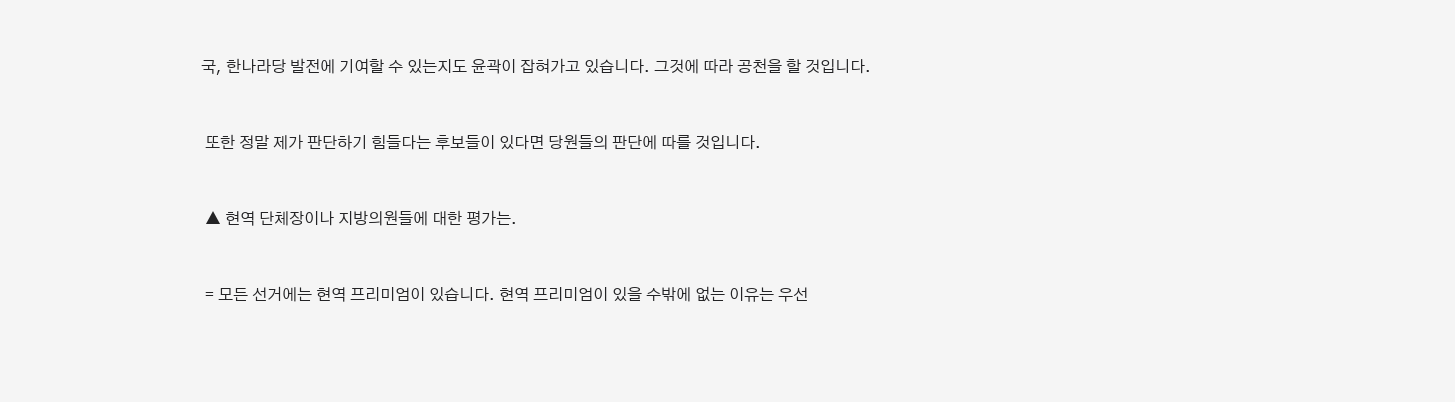국, 한나라당 발전에 기여할 수 있는지도 윤곽이 잡혀가고 있습니다. 그것에 따라 공천을 할 것입니다.


 또한 정말 제가 판단하기 힘들다는 후보들이 있다면 당원들의 판단에 따를 것입니다.


 ▲ 현역 단체장이나 지방의원들에 대한 평가는.


 = 모든 선거에는 현역 프리미엄이 있습니다. 현역 프리미엄이 있을 수밖에 없는 이유는 우선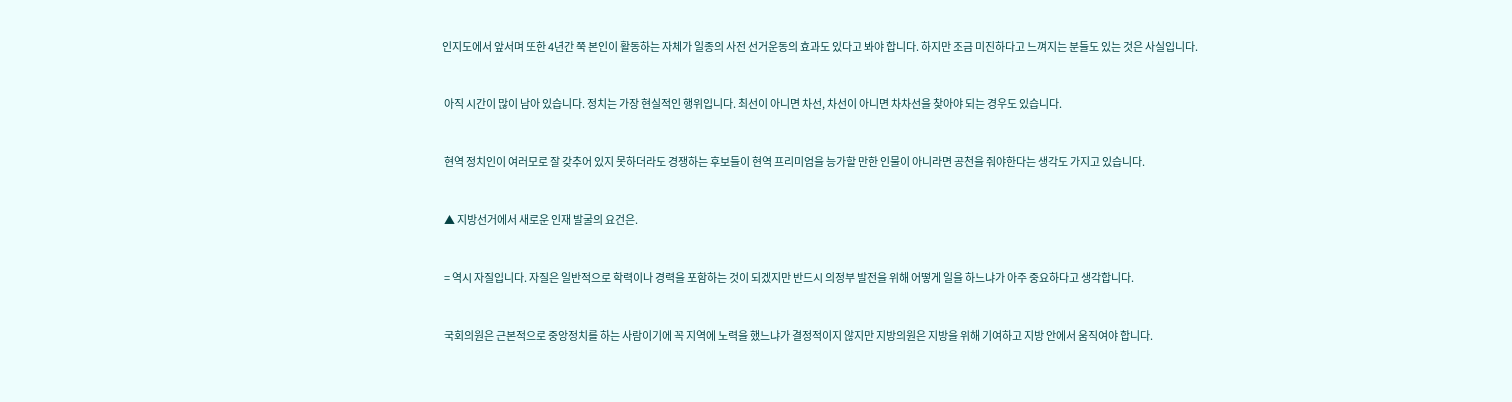인지도에서 앞서며 또한 4년간 쭉 본인이 활동하는 자체가 일종의 사전 선거운동의 효과도 있다고 봐야 합니다. 하지만 조금 미진하다고 느껴지는 분들도 있는 것은 사실입니다.


 아직 시간이 많이 남아 있습니다. 정치는 가장 현실적인 행위입니다. 최선이 아니면 차선, 차선이 아니면 차차선을 찾아야 되는 경우도 있습니다.


 현역 정치인이 여러모로 잘 갖추어 있지 못하더라도 경쟁하는 후보들이 현역 프리미엄을 능가할 만한 인물이 아니라면 공천을 줘야한다는 생각도 가지고 있습니다.


 ▲ 지방선거에서 새로운 인재 발굴의 요건은.


 = 역시 자질입니다. 자질은 일반적으로 학력이나 경력을 포함하는 것이 되겠지만 반드시 의정부 발전을 위해 어떻게 일을 하느냐가 아주 중요하다고 생각합니다.


 국회의원은 근본적으로 중앙정치를 하는 사람이기에 꼭 지역에 노력을 했느냐가 결정적이지 않지만 지방의원은 지방을 위해 기여하고 지방 안에서 움직여야 합니다.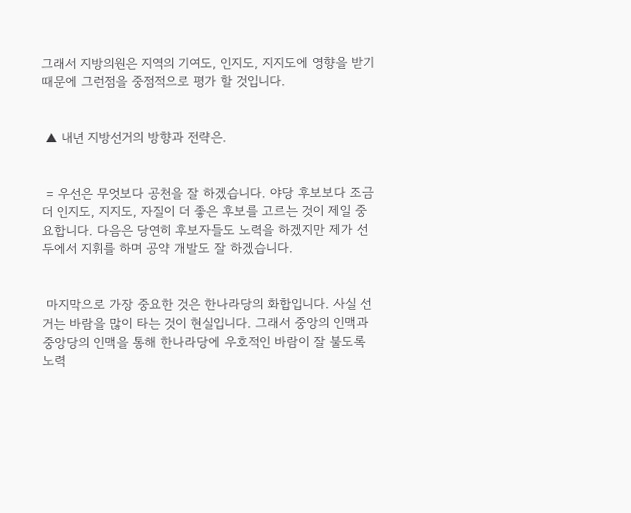그래서 지방의원은 지역의 기여도, 인지도, 지지도에 영향을 받기 때문에 그런점을 중점적으로 평가 할 것입니다.


 ▲ 내년 지방선거의 방향과 전략은.


 = 우선은 무엇보다 공천을 잘 하겠습니다. 야당 후보보다 조금더 인지도, 지지도, 자질이 더 좋은 후보를 고르는 것이 제일 중요합니다. 다음은 당연히 후보자들도 노력을 하겠지만 제가 선두에서 지휘를 하며 공약 개발도 잘 하겠습니다.


 마지막으로 가장 중요한 것은 한나라당의 화합입니다. 사실 선거는 바람을 많이 타는 것이 현실입니다. 그래서 중앙의 인맥과 중앙당의 인맥을 통해 한나라당에 우호적인 바람이 잘 불도록 노력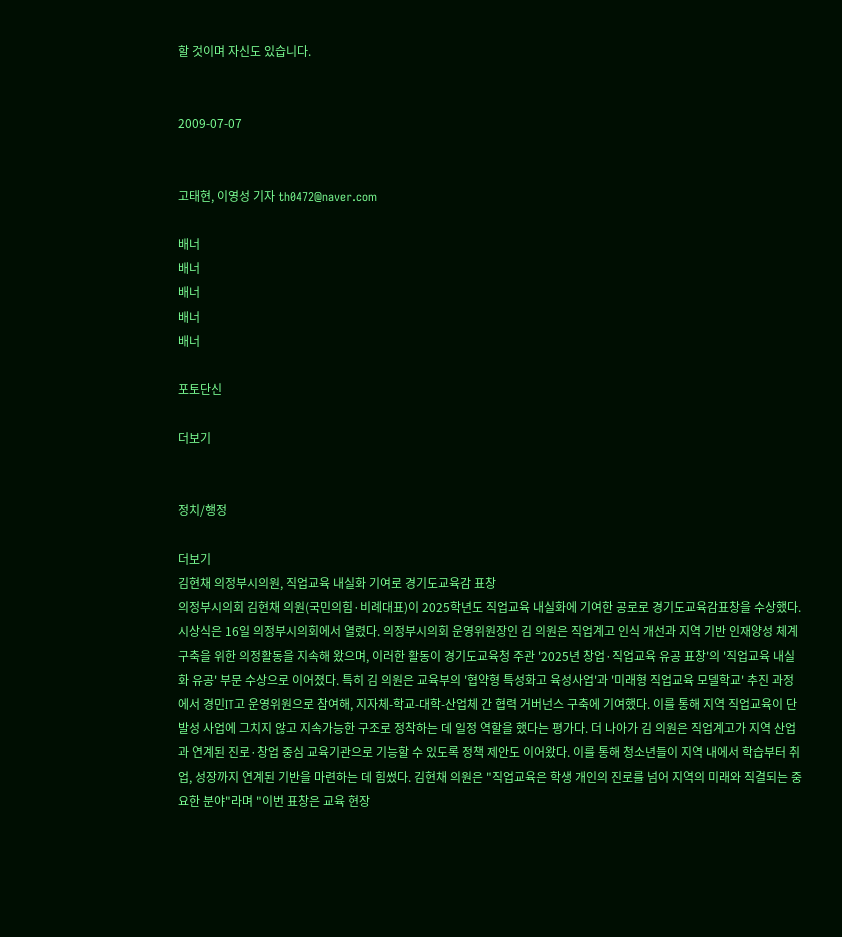할 것이며 자신도 있습니다.


2009-07-07


고태현, 이영성 기자 th0472@naver.com

배너
배너
배너
배너
배너

포토단신

더보기


정치/행정

더보기
김현채 의정부시의원, 직업교육 내실화 기여로 경기도교육감 표창
의정부시의회 김현채 의원(국민의힘·비례대표)이 2025학년도 직업교육 내실화에 기여한 공로로 경기도교육감표창을 수상했다. 시상식은 16일 의정부시의회에서 열렸다. 의정부시의회 운영위원장인 김 의원은 직업계고 인식 개선과 지역 기반 인재양성 체계 구축을 위한 의정활동을 지속해 왔으며, 이러한 활동이 경기도교육청 주관 '2025년 창업·직업교육 유공 표창'의 '직업교육 내실화 유공' 부문 수상으로 이어졌다. 특히 김 의원은 교육부의 '협약형 특성화고 육성사업'과 '미래형 직업교육 모델학교' 추진 과정에서 경민IT고 운영위원으로 참여해, 지자체-학교-대학-산업체 간 협력 거버넌스 구축에 기여했다. 이를 통해 지역 직업교육이 단발성 사업에 그치지 않고 지속가능한 구조로 정착하는 데 일정 역할을 했다는 평가다. 더 나아가 김 의원은 직업계고가 지역 산업과 연계된 진로·창업 중심 교육기관으로 기능할 수 있도록 정책 제안도 이어왔다. 이를 통해 청소년들이 지역 내에서 학습부터 취업, 성장까지 연계된 기반을 마련하는 데 힘썼다. 김현채 의원은 "직업교육은 학생 개인의 진로를 넘어 지역의 미래와 직결되는 중요한 분야"라며 "이번 표창은 교육 현장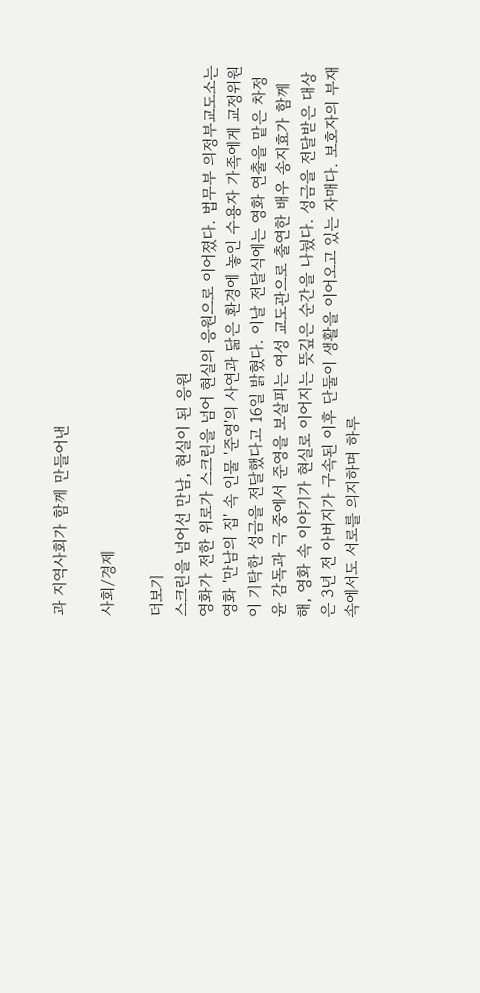과 지역사회가 함께 만들어낸

사회/경제

더보기
스크린을 넘어선 만남, 현실이 된 응원
영화가 전한 위로가 스크린을 넘어 현실의 응원으로 이어졌다. 법무부 의정부교도소는 영화 '만남의 집' 속 인물 '준영'의 사연과 닮은 환경에 놓인 수용자 가족에게 교정위원이 기탁한 성금을 전달했다고 16일 밝혔다. 이날 전달식에는 영화 연출을 맡은 차정윤 감독과 극 중에서 준영을 보살피는 여성 교도관으로 출연한 배우 송지효가 함께해, 영화 속 이야기가 현실로 이어지는 뜻깊은 순간을 나눴다. 성금을 전달받은 대상은 3년 전 아버지가 구속된 이후 단둘이 생활을 이어오고 있는 자매다. 보호자의 부재 속에서도 서로를 의지하며 하루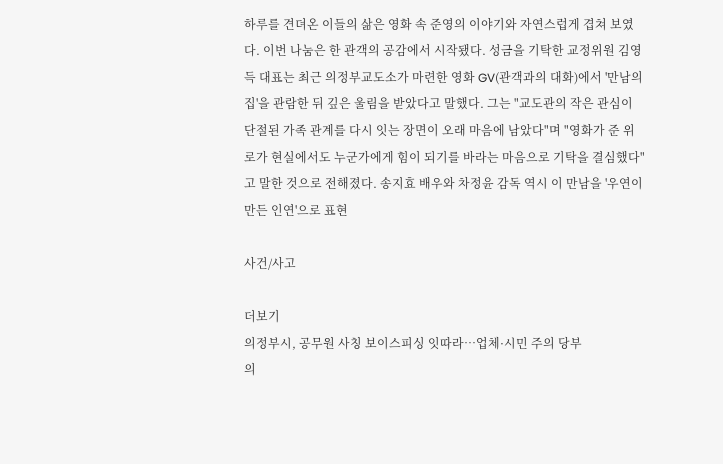하루를 견뎌온 이들의 삶은 영화 속 준영의 이야기와 자연스럽게 겹쳐 보였다. 이번 나눔은 한 관객의 공감에서 시작됐다. 성금을 기탁한 교정위원 김영득 대표는 최근 의정부교도소가 마련한 영화 GV(관객과의 대화)에서 '만남의 집'을 관람한 뒤 깊은 울림을 받았다고 말했다. 그는 "교도관의 작은 관심이 단절된 가족 관계를 다시 잇는 장면이 오래 마음에 남았다"며 "영화가 준 위로가 현실에서도 누군가에게 힘이 되기를 바라는 마음으로 기탁을 결심했다"고 말한 것으로 전해졌다. 송지효 배우와 차정윤 감독 역시 이 만남을 '우연이 만든 인연'으로 표현

사건/사고

더보기
의정부시, 공무원 사칭 보이스피싱 잇따라…업체·시민 주의 당부
의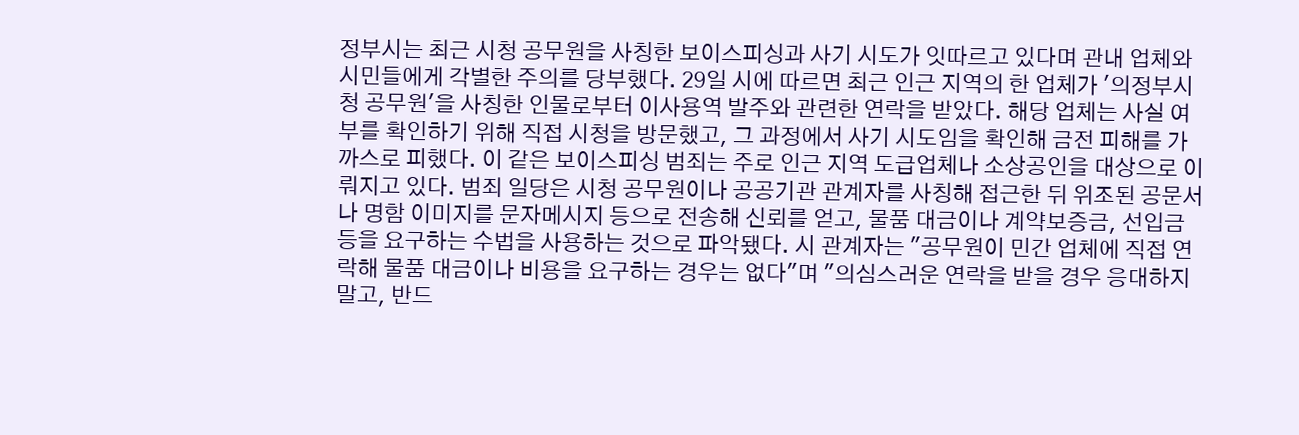정부시는 최근 시청 공무원을 사칭한 보이스피싱과 사기 시도가 잇따르고 있다며 관내 업체와 시민들에게 각별한 주의를 당부했다. 29일 시에 따르면 최근 인근 지역의 한 업체가 '의정부시청 공무원'을 사칭한 인물로부터 이사용역 발주와 관련한 연락을 받았다. 해당 업체는 사실 여부를 확인하기 위해 직접 시청을 방문했고, 그 과정에서 사기 시도임을 확인해 금전 피해를 가까스로 피했다. 이 같은 보이스피싱 범죄는 주로 인근 지역 도급업체나 소상공인을 대상으로 이뤄지고 있다. 범죄 일당은 시청 공무원이나 공공기관 관계자를 사칭해 접근한 뒤 위조된 공문서나 명함 이미지를 문자메시지 등으로 전송해 신뢰를 얻고, 물품 대금이나 계약보증금, 선입금 등을 요구하는 수법을 사용하는 것으로 파악됐다. 시 관계자는 "공무원이 민간 업체에 직접 연락해 물품 대금이나 비용을 요구하는 경우는 없다"며 "의심스러운 연락을 받을 경우 응대하지 말고, 반드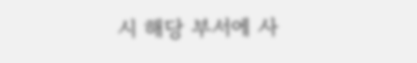시 해당 부서에 사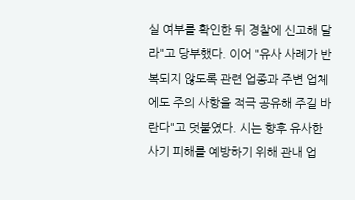실 여부를 확인한 뒤 경찰에 신고해 달라"고 당부했다. 이어 "유사 사례가 반복되지 않도록 관련 업종과 주변 업체에도 주의 사항을 적극 공유해 주길 바란다"고 덧붙였다. 시는 향후 유사한 사기 피해를 예방하기 위해 관내 업